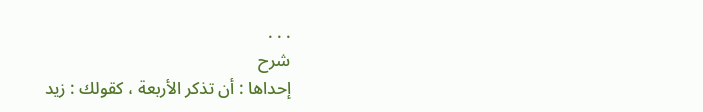. . .
شرح
إحداها : أن تذكر الأربعة ، كقولك : زيد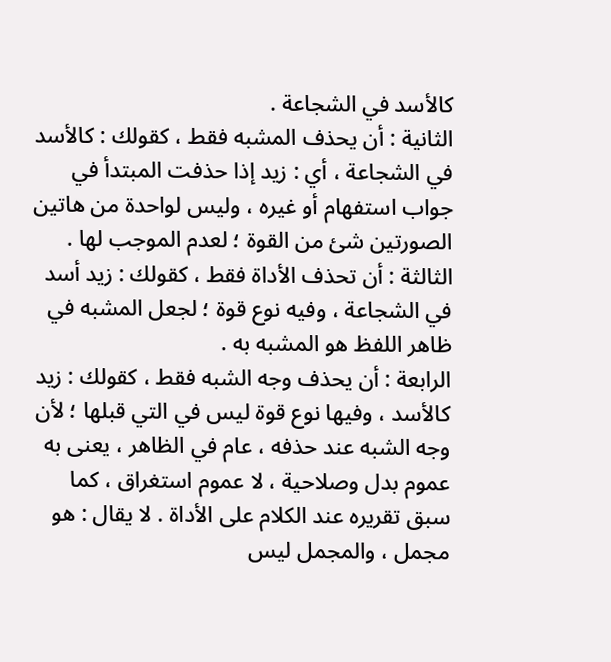كالأسد في الشجاعة .
الثانية : أن يحذف المشبه فقط ، كقولك : كالأسد في الشجاعة ، أي : زيد إذا حذفت المبتدأ في جواب استفهام أو غيره ، وليس لواحدة من هاتين الصورتين شئ من القوة ؛ لعدم الموجب لها .
الثالثة : أن تحذف الأداة فقط ، كقولك : زيد أسد في الشجاعة ، وفيه نوع قوة ؛ لجعل المشبه في ظاهر اللفظ هو المشبه به .
الرابعة : أن يحذف وجه الشبه فقط ، كقولك : زيد كالأسد ، وفيها نوع قوة ليس في التي قبلها ؛ لأن وجه الشبه عند حذفه ، عام في الظاهر ، يعنى به عموم بدل وصلاحية ، لا عموم استغراق ، كما سبق تقريره عند الكلام على الأداة . لا يقال : هو مجمل ، والمجمل ليس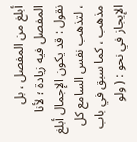أبلغ من المفصل ، بل المفصل فيه زيادة ؛ لأنا نقول : قد يكون الإجمال أبلغ ، لتذهب نفس السامع كل مذهب ، كما سبق في باب الإيجاز في نحو : ( ولو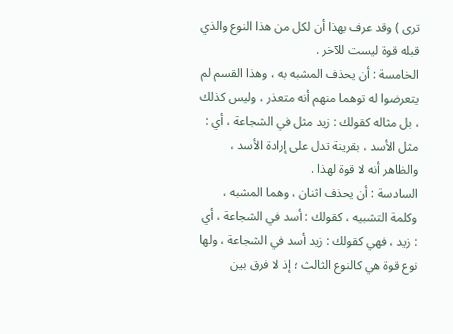ترى ) وقد عرف بهذا أن لكل من هذا النوع والذي قبله قوة ليست للآخر .
الخامسة : أن يحذف المشبه به ، وهذا القسم لم يتعرضوا له توهما منهم أنه متعذر ، وليس كذلك ، بل مثاله كقولك : زيد مثل في الشجاعة ، أي : مثل الأسد ، بقرينة تدل على إرادة الأسد ، والظاهر أنه لا قوة لهذا .
السادسة : أن يحذف اثنان ، وهما المشبه ، وكلمة التشبيه ، كقولك : أسد في الشجاعة ، أي : زيد ، فهي كقولك : زيد أسد في الشجاعة ، ولها نوع قوة هي كالنوع الثالث ؛ إذ لا فرق بين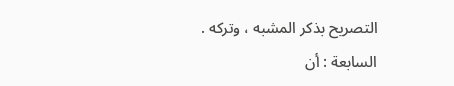التصريح بذكر المشبه ، وتركه .
السابعة : أن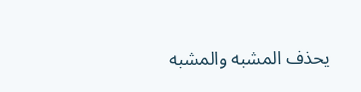يحذف المشبه والمشبه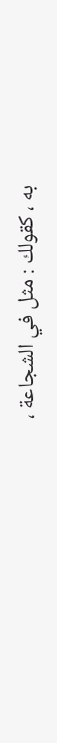به ، كقولك : مثل في الشجاعة ،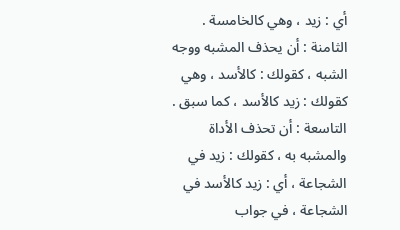أي : زيد ، وهي كالخامسة .
الثامنة : أن يحذف المشبه ووجه الشبه ، كقولك : كالأسد ، وهي كقولك : زيد كالأسد ، كما سبق .
التاسعة : أن تحذف الأداة والمشبه به ، كقولك : زيد في الشجاعة ، أي : زيد كالأسد في الشجاعة ، في جواب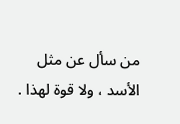من سأل عن مثل الأسد ، ولا قوة لهذا .